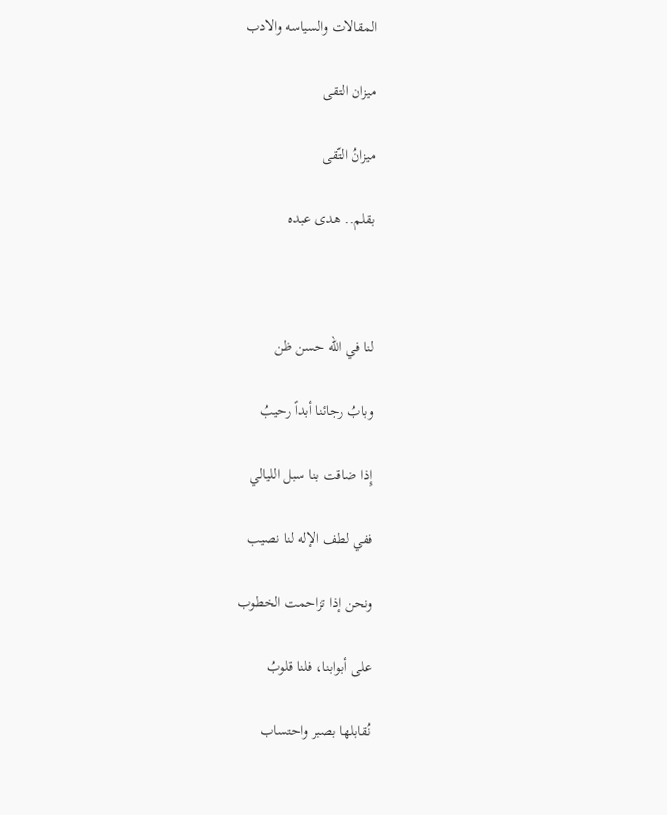المقالات والسياسه والادب

ميزان التقى

ميزانُ التّقى

بقلم.. هدى عبده



لنا في الله حسن ظن

وبابُ رجائنا أبداً رحيبُ

إِذا ضاقت بنا سبل الليالي

ففي لطف الإله لنا نصيب

ونحن إذا تزاحمت الخطوب

على أبوابنا، فلنا قلوبُ

نُقابلها بصبر واحتساب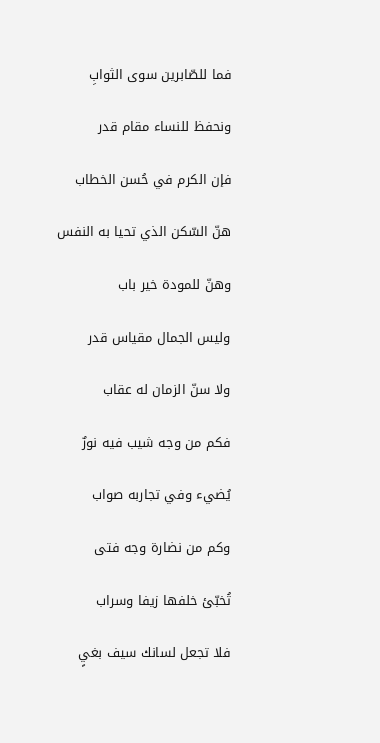فما للصّابرين سوى الثوابِ

ونحفظ للنساء مقام قدر

فإن الكرم في حُسن الخطاب

هنّ السّكن الذي تحيا به النفس

وهنّ للمودة خير باب

وليس الجمال مقياس قدر

ولا سنّ الزمان له عقاب

فكم من وجه شيب فيه نورٌ

يُضيء وفي تجاربه صواب

وكم من نضارة وجه فتى

تُخبّئ خلفها زيفا وسراب

فلا تجعل لسانك سيف بغيٍ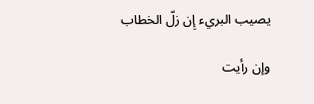يصيب البريء إِن زلّ الخطاب

وإن رأيت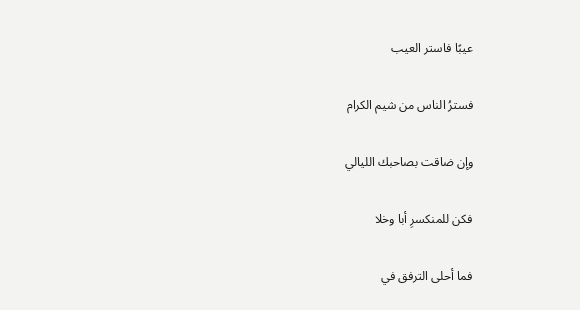عيبًا فاستر العيب

فسترُ الناس من شيم الكرام

وإن ضاقت بصاحبك الليالي

فكن للمنكسرِ أبا وخلا

فما أحلى الترفق في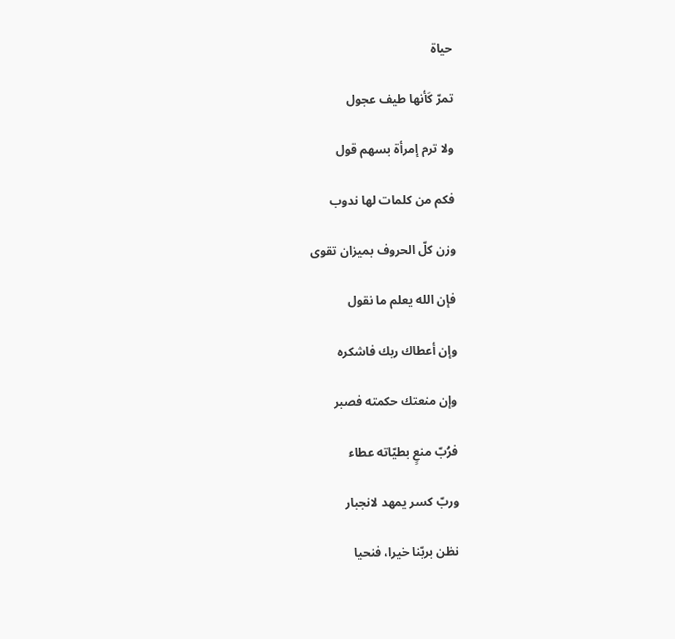حياة

تمرّ كَأنها طيف عجول

ولا ترم إمرأة بسهم قول

فكم من كلمات لها ندوب

وزن كلّ الحروف بميزان تقوى

فإن الله يعلم ما نقول

وإن أعطاك ربك فاشكره

وإن منعتك حكمته فصبر

فرُبّ منعٍ بطيّاته عطاء

وربّ كسر يمهد لانجبار

نظن بربّنا خيرا، فنحيا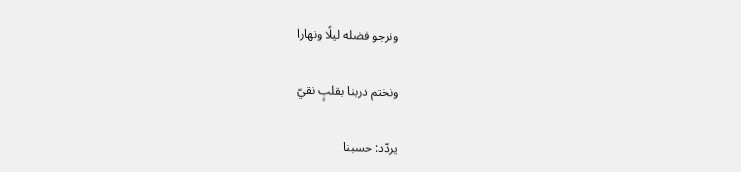ونرجو فضله ليلًا ونهارا

ونختم دربنا بقلبٍ نقيّ

يردّد: حسبنا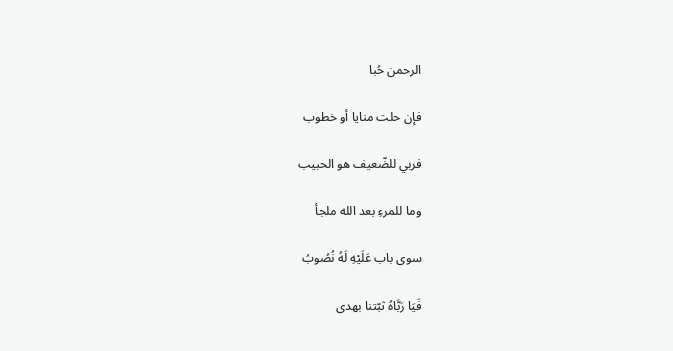الرحمن حُبا

فإن حلت منايا أو خطوب

فربي للضّعيف هو الحبيب

وما للمرءِ بعد الله ملجأ

سوى باب عَلَيْهِ لَهُ نُصُوبُ

فَيَا رَبَّاهُ ثبّتنا بهدى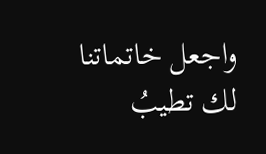واجعل خاتماتنا لك تطيبُ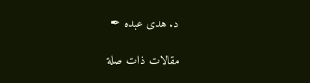د. هدى عبده ✒

مقالات ذات صلة